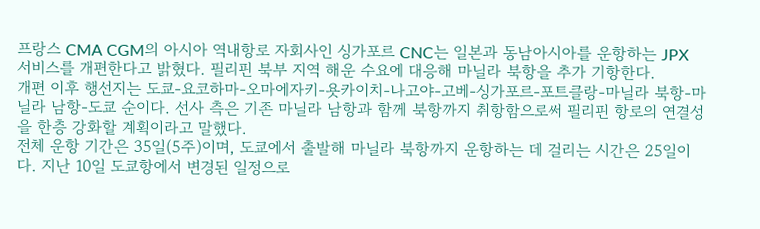프랑스 CMA CGM의 아시아 역내항로 자회사인 싱가포르 CNC는 일본과 동남아시아를 운항하는 JPX 서비스를 개편한다고 밝혔다. 필리핀 북부 지역 해운 수요에 대응해 마닐라 북항을 추가 기항한다.
개편 이후 행선지는 도쿄-요코하마-오마에자키-욧카이치-나고야-고베-싱가포르-포트클랑-마닐라 북항-마닐라 남항-도쿄 순이다. 선사 측은 기존 마닐라 남항과 함께 북항까지 취항함으로써 필리핀 항로의 연결성을 한층 강화할 계획이라고 말했다.
전체 운항 기간은 35일(5주)이며, 도쿄에서 출발해 마닐라 북항까지 운항하는 데 걸리는 시간은 25일이다. 지난 10일 도쿄항에서 변경된 일정으로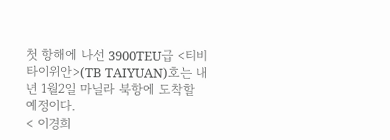첫 항해에 나선 3900TEU급 <티비타이위안>(TB TAIYUAN)호는 내년 1월2일 마닐라 북항에 도착할 예정이다.
< 이경희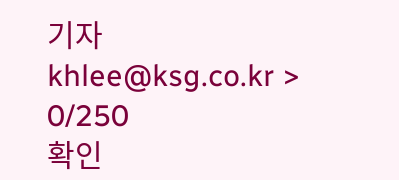기자 khlee@ksg.co.kr >
0/250
확인